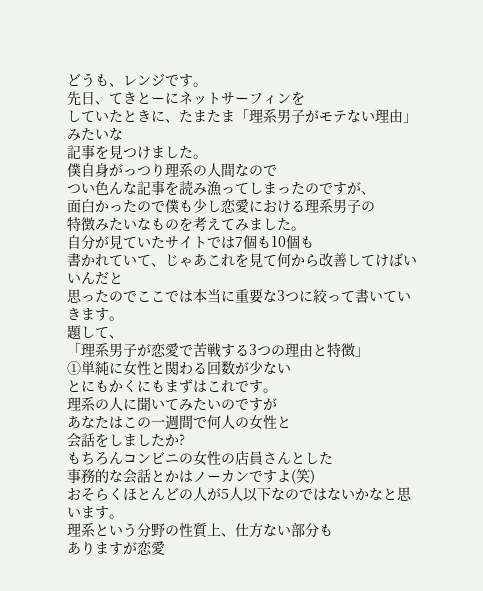どうも、レンジです。
先日、てきとーにネットサーフィンを
していたときに、たまたま「理系男子がモテない理由」みたいな
記事を見つけました。
僕自身がっつり理系の人間なので
つい色んな記事を読み漁ってしまったのですが、
面白かったので僕も少し恋愛における理系男子の
特徴みたいなものを考えてみました。
自分が見ていたサイトでは7個も10個も
書かれていて、じゃあこれを見て何から改善してけばいいんだと
思ったのでここでは本当に重要な3つに絞って書いていきます。
題して、
「理系男子が恋愛で苦戦する3つの理由と特徴」
①単純に女性と関わる回数が少ない
とにもかくにもまずはこれです。
理系の人に聞いてみたいのですが
あなたはこの一週間で何人の女性と
会話をしましたか?
もちろんコンビニの女性の店員さんとした
事務的な会話とかはノーカンですよ(笑)
おそらくほとんどの人が5人以下なのではないかなと思います。
理系という分野の性質上、仕方ない部分も
ありますが恋愛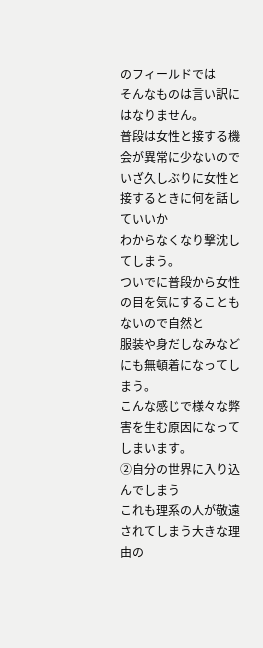のフィールドでは
そんなものは言い訳にはなりません。
普段は女性と接する機会が異常に少ないので
いざ久しぶりに女性と接するときに何を話していいか
わからなくなり撃沈してしまう。
ついでに普段から女性の目を気にすることもないので自然と
服装や身だしなみなどにも無頓着になってしまう。
こんな感じで様々な弊害を生む原因になってしまいます。
②自分の世界に入り込んでしまう
これも理系の人が敬遠されてしまう大きな理由の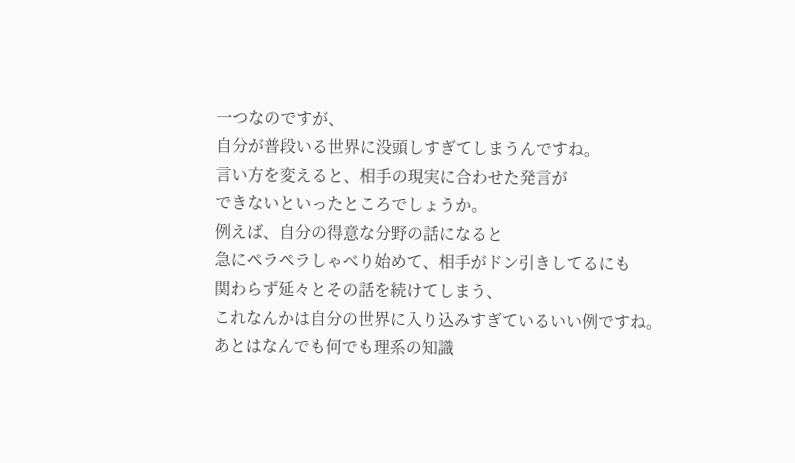一つなのですが、
自分が普段いる世界に没頭しすぎてしまうんですね。
言い方を変えると、相手の現実に合わせた発言が
できないといったところでしょうか。
例えば、自分の得意な分野の話になると
急にペラペラしゃべり始めて、相手がドン引きしてるにも
関わらず延々とその話を続けてしまう、
これなんかは自分の世界に入り込みすぎているいい例ですね。
あとはなんでも何でも理系の知識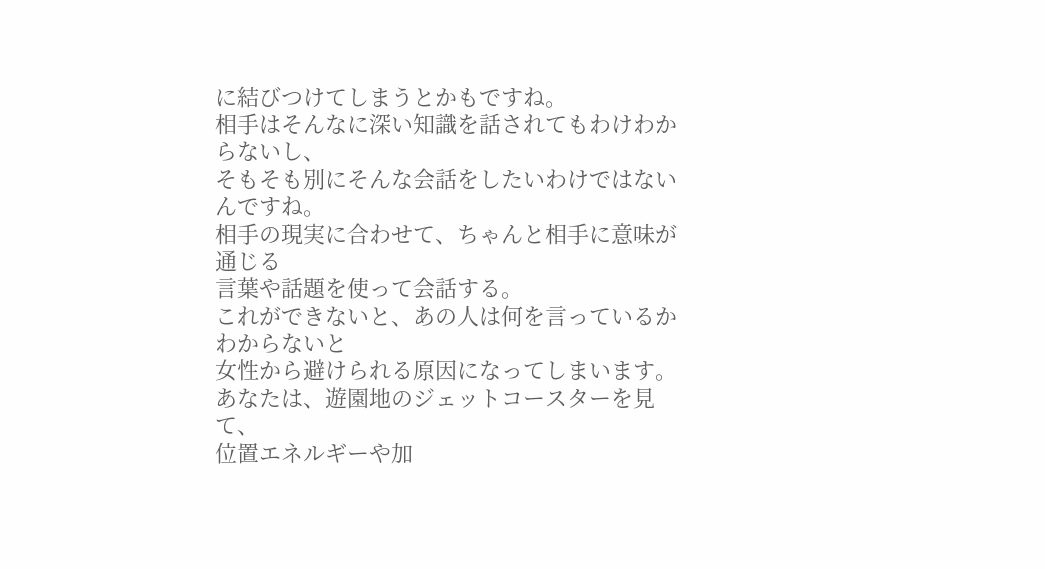に結びつけてしまうとかもですね。
相手はそんなに深い知識を話されてもわけわからないし、
そもそも別にそんな会話をしたいわけではないんですね。
相手の現実に合わせて、ちゃんと相手に意味が通じる
言葉や話題を使って会話する。
これができないと、あの人は何を言っているかわからないと
女性から避けられる原因になってしまいます。
あなたは、遊園地のジェットコースターを見て、
位置エネルギーや加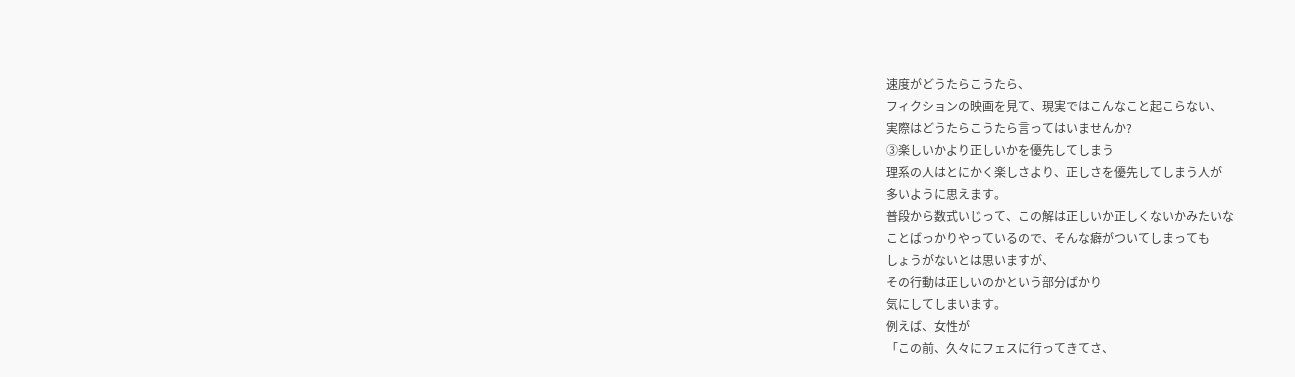速度がどうたらこうたら、
フィクションの映画を見て、現実ではこんなこと起こらない、
実際はどうたらこうたら言ってはいませんか?
③楽しいかより正しいかを優先してしまう
理系の人はとにかく楽しさより、正しさを優先してしまう人が
多いように思えます。
普段から数式いじって、この解は正しいか正しくないかみたいな
ことばっかりやっているので、そんな癖がついてしまっても
しょうがないとは思いますが、
その行動は正しいのかという部分ばかり
気にしてしまいます。
例えば、女性が
「この前、久々にフェスに行ってきてさ、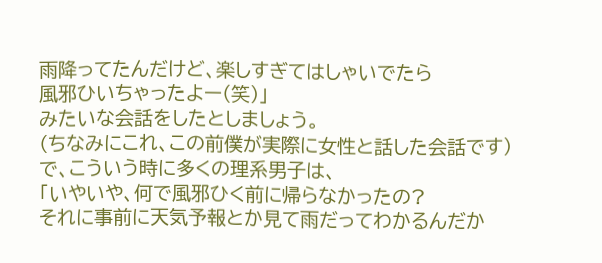雨降ってたんだけど、楽しすぎてはしゃいでたら
風邪ひいちゃったよー(笑)」
みたいな会話をしたとしましょう。
(ちなみにこれ、この前僕が実際に女性と話した会話です)
で、こういう時に多くの理系男子は、
「いやいや、何で風邪ひく前に帰らなかったの?
それに事前に天気予報とか見て雨だってわかるんだか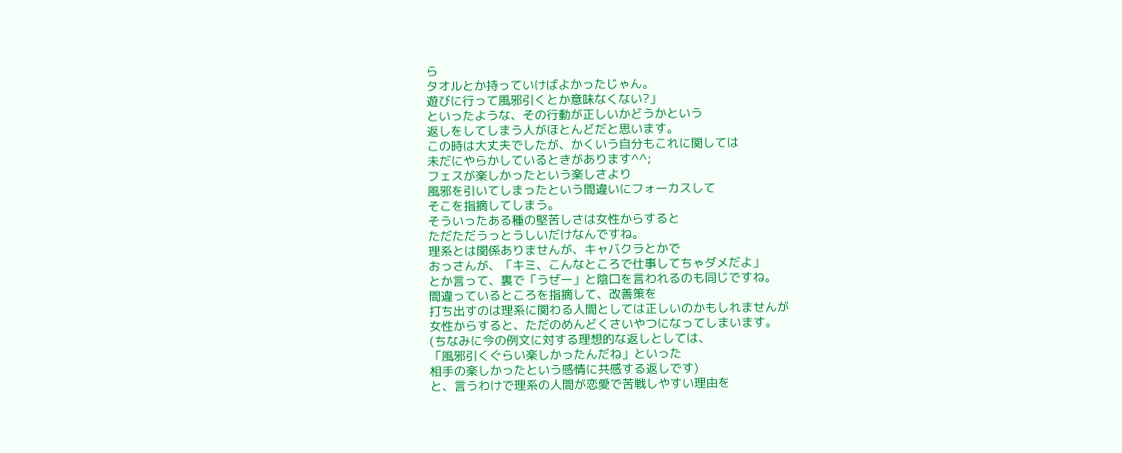ら
タオルとか持っていけばよかったじゃん。
遊びに行って風邪引くとか意味なくない?」
といったような、その行動が正しいかどうかという
返しをしてしまう人がほとんどだと思います。
この時は大丈夫でしたが、かくいう自分もこれに関しては
未だにやらかしているときがあります^^;
フェスが楽しかったという楽しさより
風邪を引いてしまったという間違いにフォーカスして
そこを指摘してしまう。
そういったある種の堅苦しさは女性からすると
ただただうっとうしいだけなんですね。
理系とは関係ありませんが、キャバクラとかで
おっさんが、「キミ、こんなところで仕事してちゃダメだよ」
とか言って、裏で「うぜー」と陰口を言われるのも同じですね。
間違っているところを指摘して、改善策を
打ち出すのは理系に関わる人間としては正しいのかもしれませんが
女性からすると、ただのめんどくさいやつになってしまいます。
(ちなみに今の例文に対する理想的な返しとしては、
「風邪引くぐらい楽しかったんだね」といった
相手の楽しかったという感情に共感する返しです)
と、言うわけで理系の人間が恋愛で苦戦しやすい理由を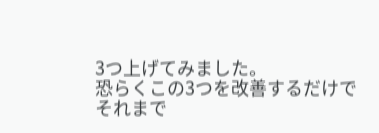3つ上げてみました。
恐らくこの3つを改善するだけで
それまで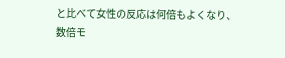と比べて女性の反応は何倍もよくなり、
数倍モ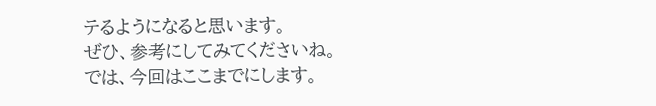テるようになると思います。
ぜひ、参考にしてみてくださいね。
では、今回はここまでにします。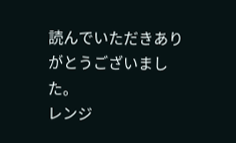読んでいただきありがとうございました。
レンジ